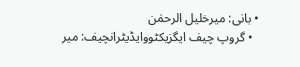• بانی: میرخلیل الرحمٰن
  • گروپ چیف ایگزیکٹووایڈیٹرانچیف: میر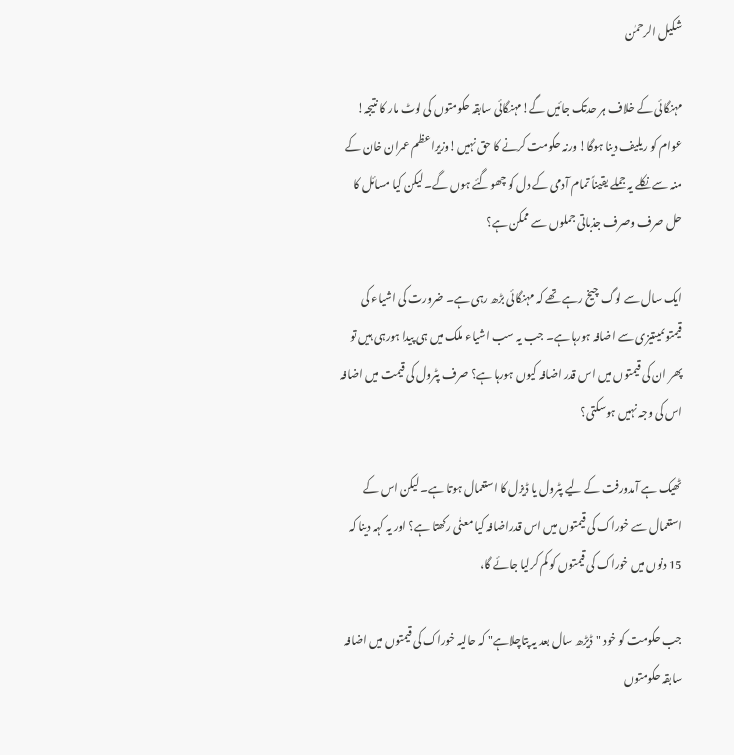شکیل الرحمٰن

مہنگائی کے خلاف ہر حدتک جائیں گے!مہنگائی سابقہ حکومتوں کی لوٹ مار کا نتیجہ! عوام کو ریلیف دینا ہوگا! ورنہ حکومت کرنے کا حق نہیں!وزیراعظم عمران خان کے منہ سے نکلے یہ جملے یقیناً تمام آدمی کے دل کو چھوگئے ہوں گے۔ لیکن کیا مسائل کا حل صرف وصرف جذباتی جملوں سے ممکن ہے؟

ایک سال سے لوگ چیخ رہے تھے کہ مہنگائی بڑھ رہی ہے۔ ضرورت کی اشیاء کی قیمتوںمیںتیزی سے اضافہ ہورہا ہے۔ جب یہ سب اشیاء ملک میں ہی پیدا ہورہی ہیں تو پھر ان کی قیمتوں میں اس قدر اضافہ کیوں ہورہا ہے؟ صرف پٹرول کی قیمت میں اضافہ اس کی وجہ نہیں ہوسکتی؟

ٹھیک ہے آمدورفت کے لیے پٹرول یا ڈیزل کا استعمال ہوتا ہے۔ لیکن اس کے استعمال سے خوراک کی قیمتوں میں اس قدراضافہ کیا معنٰی رکھتا ہے؟ اور یہ کہہ دینا کہ 15 دنوں میں خوراک کی قیمتوں کو کم کرلیا جائے گا،

جب حکومت کو خود "ڈیڑھ سال بعد یہ پتاچلاہے" کہ حالیہ خوراک کی قیمتوں میں اضافہ سابقہ حکومتوں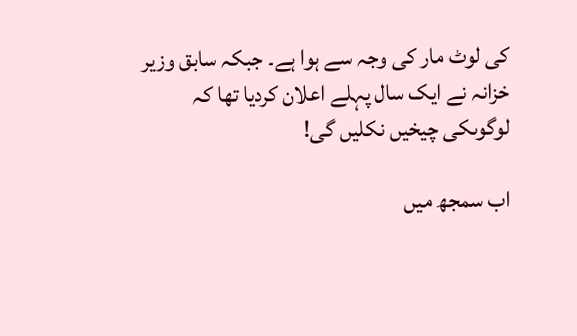کی لوٹ مار کی وجہ سے ہوا ہے۔ جبکہ سابق وزیر خزانہ نے ایک سال پہلے اعلان کردیا تھا کہ لوگوںکی چیخیں نکلیں گی!

اب سمجھ میں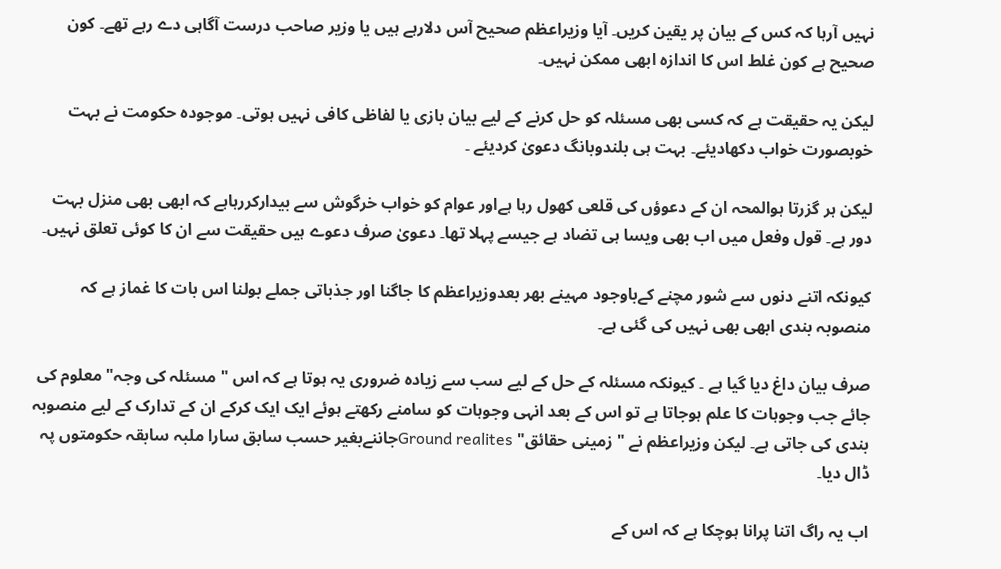نہیں آرہا کہ کس کے بیان پر یقین کریں۔ آیا وزیراعظم صحیح آس دلارہے ہیں یا وزیر صاحب درست آگاہی دے رہے تھے۔ کون صحیح ہے کون غلط اس کا اندازہ ابھی ممکن نہیں۔

لیکن یہ حقیقت ہے کہ کسی بھی مسئلہ کو حل کرنے کے لیے بیان بازی یا لفاظی کافی نہیں ہوتی۔ موجودہ حکومت نے بہت خوبصورت خواب دکھادیئے۔ بہت ہی بلندوبانگ دعویٰ کردیئے ۔

لیکن ہر گزرتا ہوالمحہ ان کے دعوؤں کی قلعی کھول رہا ہےاور عوام کو خواب خرگوش سے بیدارکررہاہے کہ ابھی بھی منزل بہت دور ہے۔ قول وفعل میں اب بھی ویسا ہی تضاد ہے جیسے پہلا تھا۔ دعویٰ صرف دعوے ہیں حقیقت سے ان کا کوئی تعلق نہیں۔

کیونکہ اتنے دنوں سے شور مچنے کےباوجود مہینے بھر بعدوزیراعظم کا جاگنا اور جذباتی جملے بولنا اس بات کا غماز ہے کہ منصوبہ بندی ابھی بھی نہیں کی گئی ہے۔

صرف بیان داغ دیا گیا ہے ۔ کیونکہ مسئلہ کے حل کے لیے سب سے زیادہ ضروری یہ ہوتا ہے کہ اس " مسئلہ کی وجہ" معلوم کی جائے جب وجوہات کا علم ہوجاتا ہے تو اس کے بعد انہی وجوہات کو سامنے رکھتے ہوئے ایک ایک کرکے ان کے تدارک کے لیے منصوبہ بندی کی جاتی ہے۔ لیکن وزیراعظم نے " زمینی حقائق" Ground realitesجاننےبغیر حسب سابق سارا ملبہ سابقہ حکومتوں پہ ڈال دیا۔

اب یہ راگ اتنا پرانا ہوچکا ہے کہ اس کے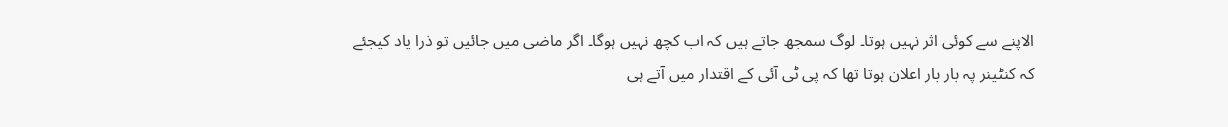الاپنے سے کوئی اثر نہیں ہوتا۔ لوگ سمجھ جاتے ہیں کہ اب کچھ نہیں ہوگا۔ اگر ماضی میں جائیں تو ذرا یاد کیجئے کہ کنٹینر پہ بار بار اعلان ہوتا تھا کہ پی ٹی آئی کے اقتدار میں آتے ہی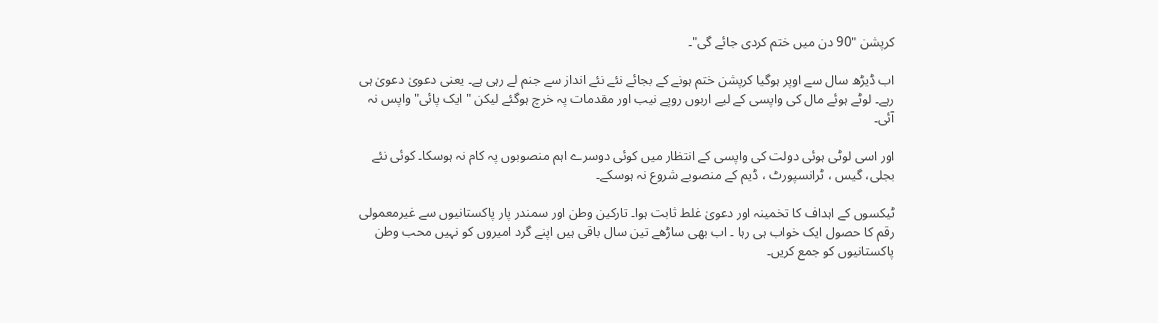کرپشن "90 دن میں ختم کردی جائے گی"۔

اب ڈیڑھ سال سے اوپر ہوگیا کرپشن ختم ہونے کے بجائے نئے نئے انداز سے جنم لے رہی ہے۔ یعنی دعویٰ دعویٰ ہی رہے۔ لوٹے ہوئے مال کی واپسی کے لیے اربوں روپے نیب اور مقدمات پہ خرچ ہوگئے لیکن " ایک پائی" واپس نہ آئی۔

اور اسی لوٹی ہوئی دولت کی واپسی کے انتظار میں کوئی دوسرے اہم منصوبوں پہ کام نہ ہوسکا۔ کوئی نئے بجلی، گیس ، ٹرانسپورٹ ، ڈیم کے منصوبے شروع نہ ہوسکے۔

ٹیکسوں کے اہداف کا تخمینہ اور دعویٰ غلط ثابت ہوا۔ تارکین وطن اور سمندر پار پاکستانیوں سے غیرمعمولی رقم کا حصول ایک خواب ہی رہا ۔ اب بھی ساڑھے تین سال باقی ہیں اپنے گرد امیروں کو نہیں محب وطن پاکستانیوں کو جمع کریں۔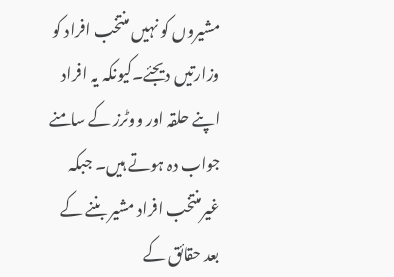مشیروں کو نہیں منتخب افراد کو وزارتیں دیجئے۔کیونکہ یہ افراد اپنے حلقہ اور ووٹرز کے سامنے جواب دہ ہوتے ہیں۔ جبکہ غیرمنتخب افراد مشیر بننے کے بعد حقائق کے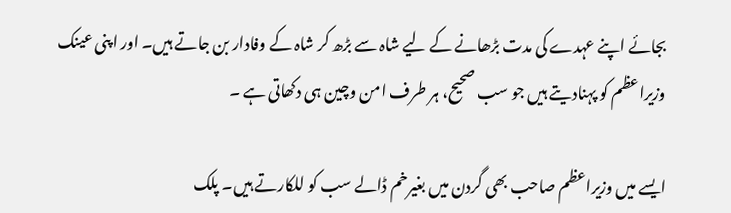بجائے اپنے عہدے کی مدت بڑھانے کے لیے شاہ سے بڑھ کر شاہ کے وفادار بن جاتے ہیں۔ اور اپنی عینک وزیراعظم کو پہنادیتے ہیں جو سب صحیح، ہر طرف امن وچین ہی دکھاتی ہے ۔

ایسے میں وزیراعظم صاحب بھی گردن میں بغیرخم ڈالے سب کو للکارتے ہیں۔ پلک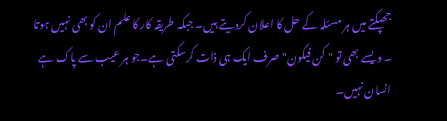جھپکتے میں ہر مسئلہ کے حل کا اعلان کردیتے ہیں۔ جبکہ طریقہ کار کا علم ان کو بھی نہیں ہوتا ۔ ویسے بھی تو " کن فیکون" صرف ایک ہی ذات کرسکتی ہے۔جو ہر عیب سے پاک ہے انسان نہیں۔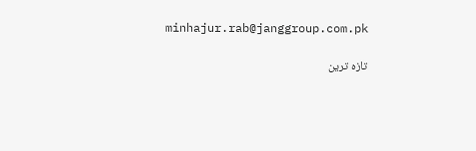minhajur.rab@janggroup.com.pk

تازہ ترین